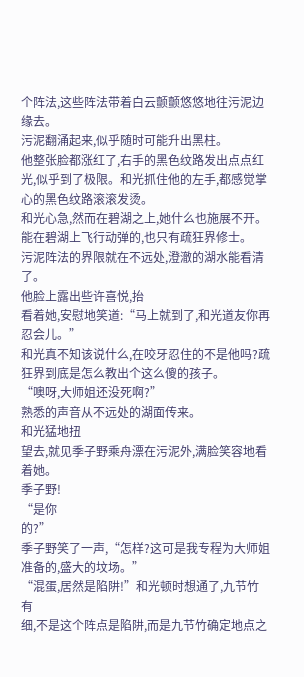个阵法,这些阵法带着白云颤颤悠悠地往污泥边缘去。
污泥翻涌起来,似乎随时可能升出黑柱。
他整张脸都涨红了,右手的黑色纹路发出点点红光,似乎到了极限。和光抓住他的左手,都感觉掌心的黑色纹路滚滚发烫。
和光心急,然而在碧湖之上,她什么也施展不开。能在碧湖上飞行动弹的,也只有疏狂界修士。
污泥阵法的界限就在不远处,澄澈的湖水能看清了。
他脸上露出些许喜悦,抬
看着她,安慰地笑道:“马上就到了,和光道友你再忍会儿。”
和光真不知该说什么,在咬牙忍住的不是他吗?疏狂界到底是怎么教出个这么傻的孩子。
“噢呀,大师姐还没死啊?”
熟悉的声音从不远处的湖面传来。
和光猛地扭
望去,就见季子野乘舟漂在污泥外,满脸笑容地看着她。
季子野!
“是你
的?”
季子野笑了一声,“怎样?这可是我专程为大师姐准备的,盛大的坟场。”
“混蛋,居然是陷阱!”和光顿时想通了,九节竹有
细,不是这个阵点是陷阱,而是九节竹确定地点之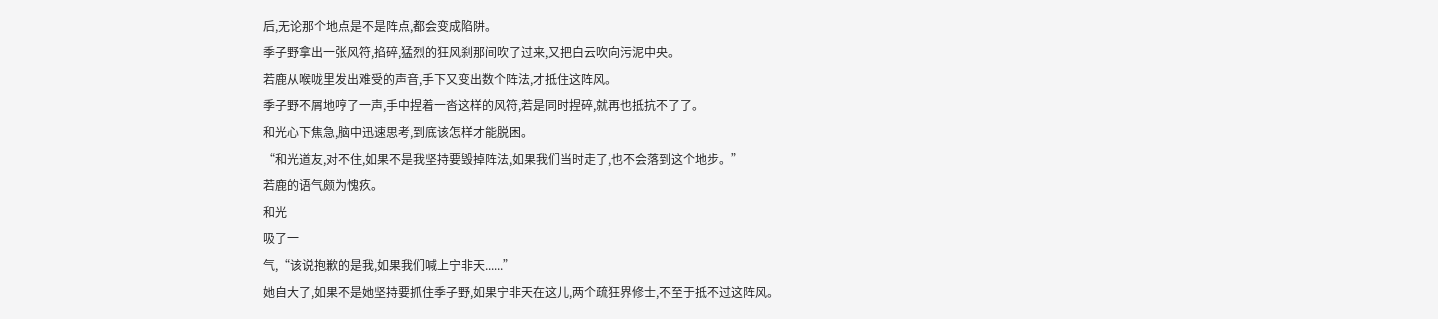后,无论那个地点是不是阵点,都会变成陷阱。
季子野拿出一张风符,掐碎,猛烈的狂风刹那间吹了过来,又把白云吹向污泥中央。
若鹿从喉咙里发出难受的声音,手下又变出数个阵法,才抵住这阵风。
季子野不屑地哼了一声,手中捏着一沓这样的风符,若是同时捏碎,就再也抵抗不了了。
和光心下焦急,脑中迅速思考,到底该怎样才能脱困。
“和光道友,对不住,如果不是我坚持要毁掉阵法,如果我们当时走了,也不会落到这个地步。”
若鹿的语气颇为愧疚。
和光
吸了一
气,“该说抱歉的是我,如果我们喊上宁非天......”
她自大了,如果不是她坚持要抓住季子野,如果宁非天在这儿,两个疏狂界修士,不至于抵不过这阵风。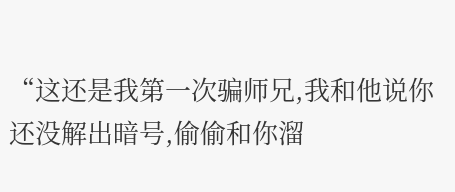“这还是我第一次骗师兄,我和他说你还没解出暗号,偷偷和你溜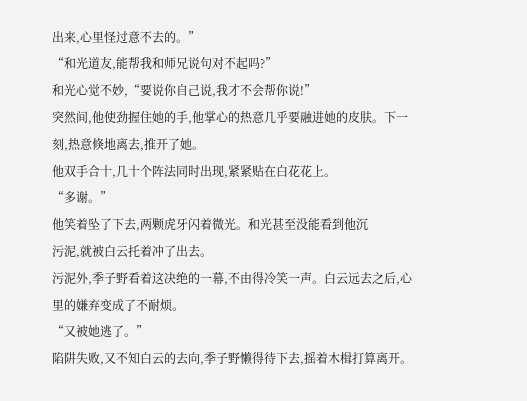出来,心里怪过意不去的。”
“和光道友,能帮我和师兄说句对不起吗?”
和光心觉不妙,“要说你自己说,我才不会帮你说!”
突然间,他使劲握住她的手,他掌心的热意几乎要融进她的皮肤。下一刻,热意倏地离去,推开了她。
他双手合十,几十个阵法同时出现,紧紧贴在白花花上。
“多谢。”
他笑着坠了下去,两颗虎牙闪着微光。和光甚至没能看到他沉
污泥,就被白云托着冲了出去。
污泥外,季子野看着这决绝的一幕,不由得冷笑一声。白云远去之后,心里的嫌弃变成了不耐烦。
“又被她逃了。”
陷阱失败,又不知白云的去向,季子野懒得待下去,摇着木楫打算离开。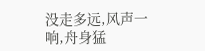没走多远,风声一响,舟身猛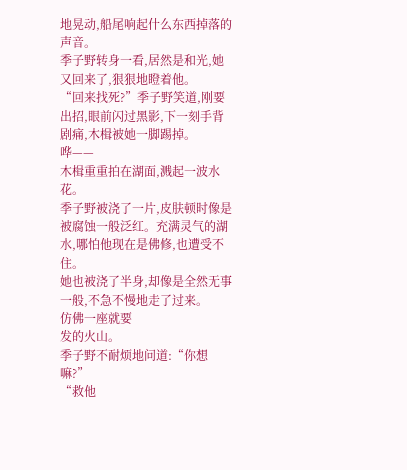地晃动,船尾响起什么东西掉落的声音。
季子野转身一看,居然是和光,她又回来了,狠狠地瞪着他。
“回来找死?”季子野笑道,刚要出招,眼前闪过黑影,下一刻手背剧痛,木楫被她一脚踢掉。
哗——
木楫重重拍在湖面,溅起一波水花。
季子野被浇了一片,皮肤顿时像是被腐蚀一般泛红。充满灵气的湖水,哪怕他现在是佛修,也遭受不住。
她也被浇了半身,却像是全然无事一般,不急不慢地走了过来。
仿佛一座就要
发的火山。
季子野不耐烦地问道:“你想
嘛?”
“救他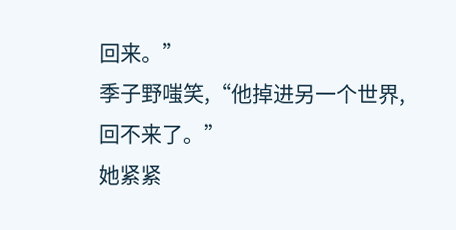回来。”
季子野嗤笑,“他掉进另一个世界,回不来了。”
她紧紧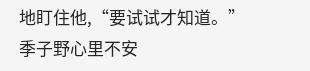地盯住他,“要试试才知道。”
季子野心里不安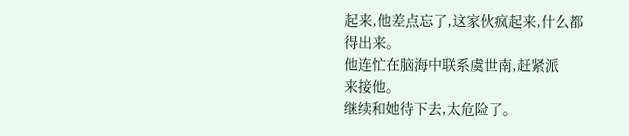起来,他差点忘了,这家伙疯起来,什么都
得出来。
他连忙在脑海中联系虞世南,赶紧派
来接他。
继续和她待下去,太危险了。